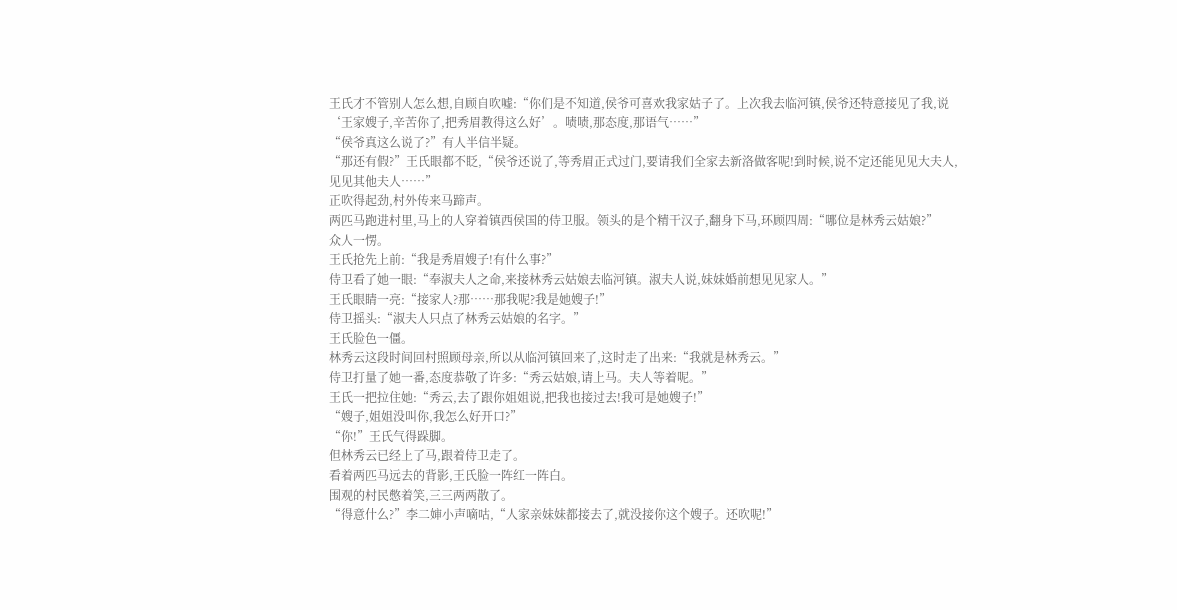王氏才不管别人怎么想,自顾自吹嘘:“你们是不知道,侯爷可喜欢我家姑子了。上次我去临河镇,侯爷还特意接见了我,说‘王家嫂子,辛苦你了,把秀眉教得这么好’。啧啧,那态度,那语气……”
“侯爷真这么说了?”有人半信半疑。
“那还有假?”王氏眼都不眨,“侯爷还说了,等秀眉正式过门,要请我们全家去新洛做客呢!到时候,说不定还能见见大夫人,见见其他夫人……”
正吹得起劲,村外传来马蹄声。
两匹马跑进村里,马上的人穿着镇西侯国的侍卫服。领头的是个精干汉子,翻身下马,环顾四周:“哪位是林秀云姑娘?”
众人一愣。
王氏抢先上前:“我是秀眉嫂子!有什么事?”
侍卫看了她一眼:“奉淑夫人之命,来接林秀云姑娘去临河镇。淑夫人说,妹妹婚前想见见家人。”
王氏眼睛一亮:“接家人?那……那我呢?我是她嫂子!”
侍卫摇头:“淑夫人只点了林秀云姑娘的名字。”
王氏脸色一僵。
林秀云这段时间回村照顾母亲,所以从临河镇回来了,这时走了出来:“我就是林秀云。”
侍卫打量了她一番,态度恭敬了许多:“秀云姑娘,请上马。夫人等着呢。”
王氏一把拉住她:“秀云,去了跟你姐姐说,把我也接过去!我可是她嫂子!”
“嫂子,姐姐没叫你,我怎么好开口?”
“你!”王氏气得跺脚。
但林秀云已经上了马,跟着侍卫走了。
看着两匹马远去的背影,王氏脸一阵红一阵白。
围观的村民憋着笑,三三两两散了。
“得意什么?”李二婶小声嘀咕,“人家亲妹妹都接去了,就没接你这个嫂子。还吹呢!”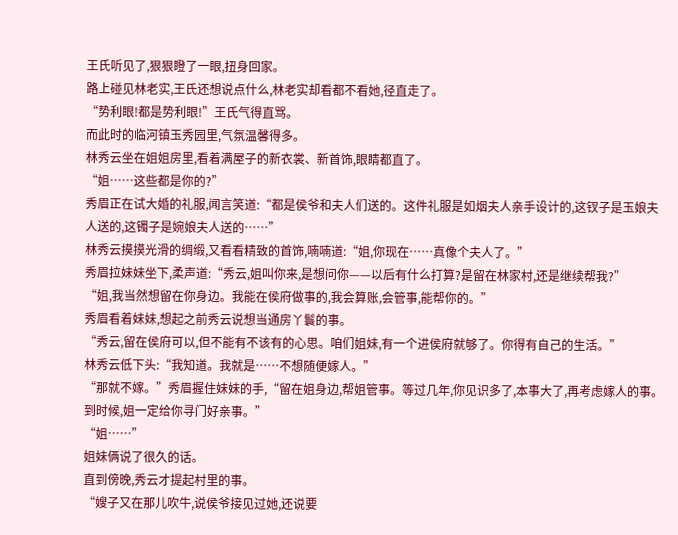王氏听见了,狠狠瞪了一眼,扭身回家。
路上碰见林老实,王氏还想说点什么,林老实却看都不看她,径直走了。
“势利眼!都是势利眼!”王氏气得直骂。
而此时的临河镇玉秀园里,气氛温馨得多。
林秀云坐在姐姐房里,看着满屋子的新衣裳、新首饰,眼睛都直了。
“姐……这些都是你的?”
秀眉正在试大婚的礼服,闻言笑道:“都是侯爷和夫人们送的。这件礼服是如烟夫人亲手设计的,这钗子是玉娘夫人送的,这镯子是婉娘夫人送的……”
林秀云摸摸光滑的绸缎,又看看精致的首饰,喃喃道:“姐,你现在……真像个夫人了。”
秀眉拉妹妹坐下,柔声道:“秀云,姐叫你来,是想问你——以后有什么打算?是留在林家村,还是继续帮我?”
“姐,我当然想留在你身边。我能在侯府做事的,我会算账,会管事,能帮你的。”
秀眉看着妹妹,想起之前秀云说想当通房丫鬟的事。
“秀云,留在侯府可以,但不能有不该有的心思。咱们姐妹,有一个进侯府就够了。你得有自己的生活。”
林秀云低下头:“我知道。我就是……不想随便嫁人。”
“那就不嫁。”秀眉握住妹妹的手,“留在姐身边,帮姐管事。等过几年,你见识多了,本事大了,再考虑嫁人的事。到时候,姐一定给你寻门好亲事。”
“姐……”
姐妹俩说了很久的话。
直到傍晚,秀云才提起村里的事。
“嫂子又在那儿吹牛,说侯爷接见过她,还说要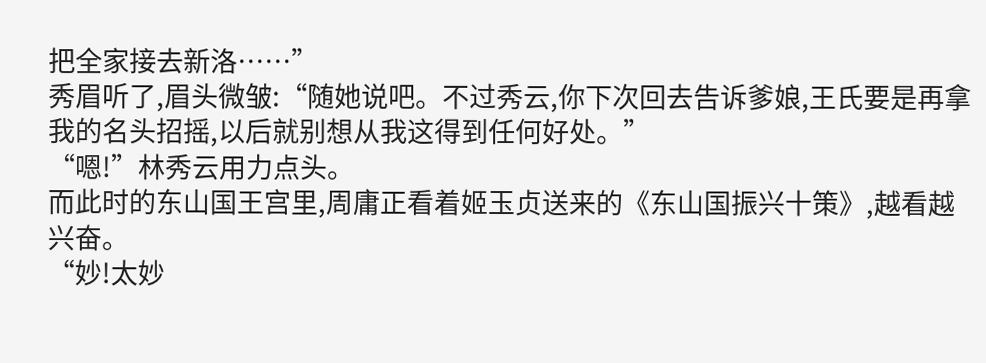把全家接去新洛……”
秀眉听了,眉头微皱:“随她说吧。不过秀云,你下次回去告诉爹娘,王氏要是再拿我的名头招摇,以后就别想从我这得到任何好处。”
“嗯!”林秀云用力点头。
而此时的东山国王宫里,周庸正看着姬玉贞送来的《东山国振兴十策》,越看越兴奋。
“妙!太妙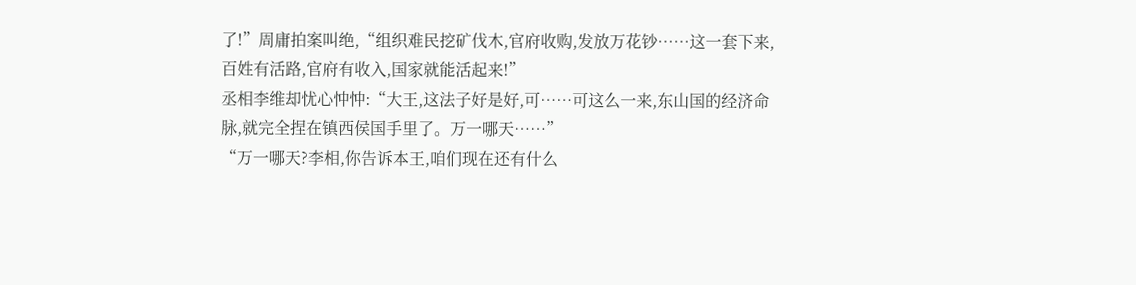了!”周庸拍案叫绝,“组织难民挖矿伐木,官府收购,发放万花钞……这一套下来,百姓有活路,官府有收入,国家就能活起来!”
丞相李维却忧心忡忡:“大王,这法子好是好,可……可这么一来,东山国的经济命脉,就完全捏在镇西侯国手里了。万一哪天……”
“万一哪天?李相,你告诉本王,咱们现在还有什么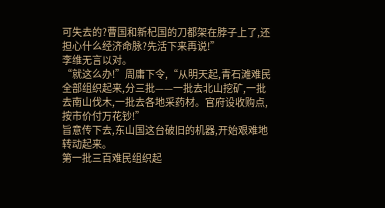可失去的?曹国和新杞国的刀都架在脖子上了,还担心什么经济命脉?先活下来再说!”
李维无言以对。
“就这么办!”周庸下令,“从明天起,青石滩难民全部组织起来,分三批——一批去北山挖矿,一批去南山伐木,一批去各地采药材。官府设收购点,按市价付万花钞!”
旨意传下去,东山国这台破旧的机器,开始艰难地转动起来。
第一批三百难民组织起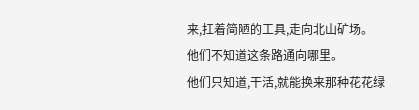来,扛着简陋的工具,走向北山矿场。
他们不知道这条路通向哪里。
他们只知道,干活,就能换来那种花花绿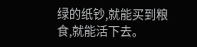绿的纸钞,就能买到粮食,就能活下去。